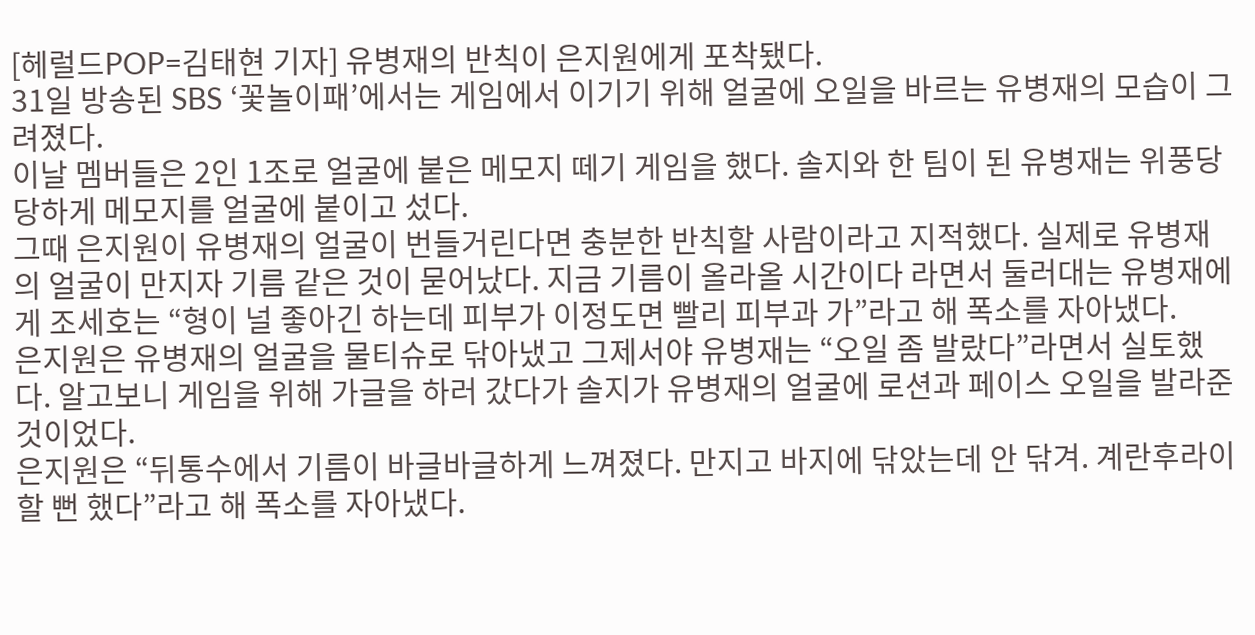[헤럴드POP=김태현 기자] 유병재의 반칙이 은지원에게 포착됐다.
31일 방송된 SBS ‘꽃놀이패’에서는 게임에서 이기기 위해 얼굴에 오일을 바르는 유병재의 모습이 그려졌다.
이날 멤버들은 2인 1조로 얼굴에 붙은 메모지 떼기 게임을 했다. 솔지와 한 팀이 된 유병재는 위풍당당하게 메모지를 얼굴에 붙이고 섰다.
그때 은지원이 유병재의 얼굴이 번들거린다면 충분한 반칙할 사람이라고 지적했다. 실제로 유병재의 얼굴이 만지자 기름 같은 것이 묻어났다. 지금 기름이 올라올 시간이다 라면서 둘러대는 유병재에게 조세호는 “형이 널 좋아긴 하는데 피부가 이정도면 빨리 피부과 가”라고 해 폭소를 자아냈다.
은지원은 유병재의 얼굴을 물티슈로 닦아냈고 그제서야 유병재는 “오일 좀 발랐다”라면서 실토했다. 알고보니 게임을 위해 가글을 하러 갔다가 솔지가 유병재의 얼굴에 로션과 페이스 오일을 발라준 것이었다.
은지원은 “뒤통수에서 기름이 바글바글하게 느껴졌다. 만지고 바지에 닦았는데 안 닦겨. 계란후라이 할 뻔 했다”라고 해 폭소를 자아냈다.